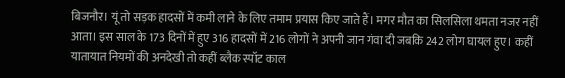बिजनौर। यूं तो सड़क हादसों में कमी लाने के लिए तमाम प्रयास किए जाते हैं। मगर मौत का सिलसिला थमता नजर नहीं आता। इस साल के 173 दिनों में हुए 316 हादसों में 216 लोगों ने अपनी जान गंवा दी जबकि 242 लोग घायल हुए। कहीं यातायात नियमों की अनदेखी तो कहीं ब्लैक स्पॉट काल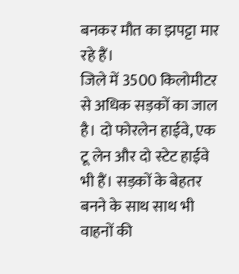बनकर मौत का झपट्टा मार रहे हैं।
जिले में 3500 किलोमीटर से अधिक सड़कों का जाल है। दो फोरलेन हाईवे, एक टू लेन और दो स्टेट हाईवे भी हैं। सड़कों के बेहतर बनने के साथ साथ भी वाहनों की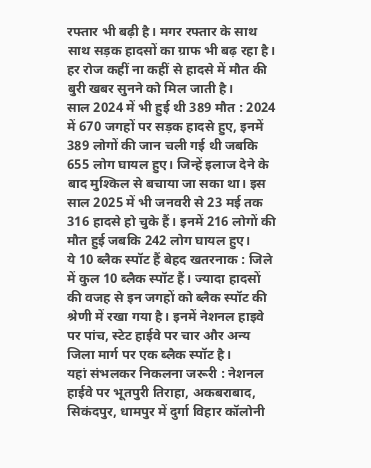रफ्तार भी बढ़ी है। मगर रफ्तार के साथ साथ सड़क हादसों का ग्राफ भी बढ़ रहा है। हर रोज कहीं ना कहीं से हादसे में मौत की बुरी खबर सुनने को मिल जाती है।
साल 2024 में भी हुई थी 389 मौत : 2024 में 670 जगहों पर सड़क हादसे हुए, इनमें 389 लोगों की जान चली गई थी जबकि 655 लोग घायल हुए। जिन्हें इलाज देने के बाद मुश्किल से बचाया जा सका था। इस साल 2025 में भी जनवरी से 23 मई तक 316 हादसे हो चुके हैं। इनमें 216 लोगों की मौत हुई जबकि 242 लोग घायल हुए।
ये 10 ब्लैक स्पॉट हैं बेहद खतरनाक : जिले में कुल 10 ब्लैक स्पॉट हैं। ज्यादा हादसों की वजह से इन जगहों को ब्लैक स्पॉट की श्रेणी में रखा गया है। इनमें नेशनल हाइवे पर पांच, स्टेट हाईवे पर चार और अन्य जिला मार्ग पर एक ब्लैक स्पॉट है।
यहां संभलकर निकलना जरूरी : नेशनल हाईवे पर भूतपुरी तिराहा, अकबराबाद, सिकंदपुर, धामपुर में दुर्गा विहार कॉलोनी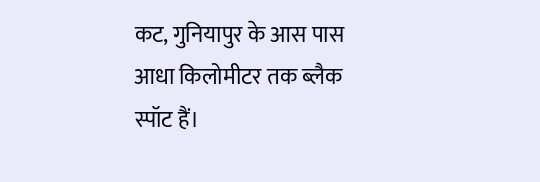कट, गुनियापुर के आस पास आधा किलोमीटर तक ब्लैक स्पॉट हैं।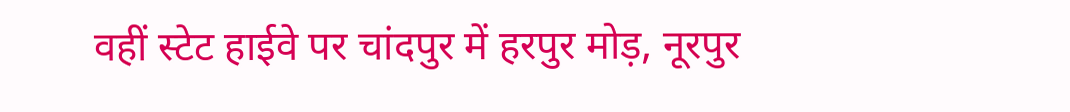वहीं स्टेट हाईवे पर चांदपुर में हरपुर मोड़, नूरपुर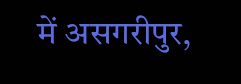में असगरीपुर,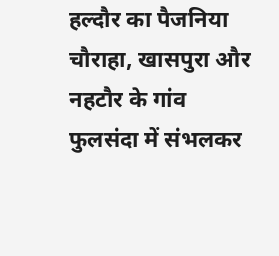हल्दौर का पैजनिया चौराहा, खासपुरा और नहटौर के गांव फुलसंदा में संभलकर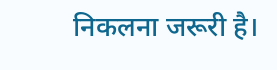निकलना जरूरी है।